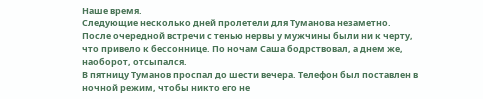Наше время.
Следующие несколько дней пролетели для Туманова незаметно. После очередной встречи с тенью нервы у мужчины были ни к черту, что привело к бессоннице. По ночам Саша бодрствовал, а днем же, наоборот, отсыпался.
В пятницу Туманов проспал до шести вечера. Телефон был поставлен в ночной режим, чтобы никто его не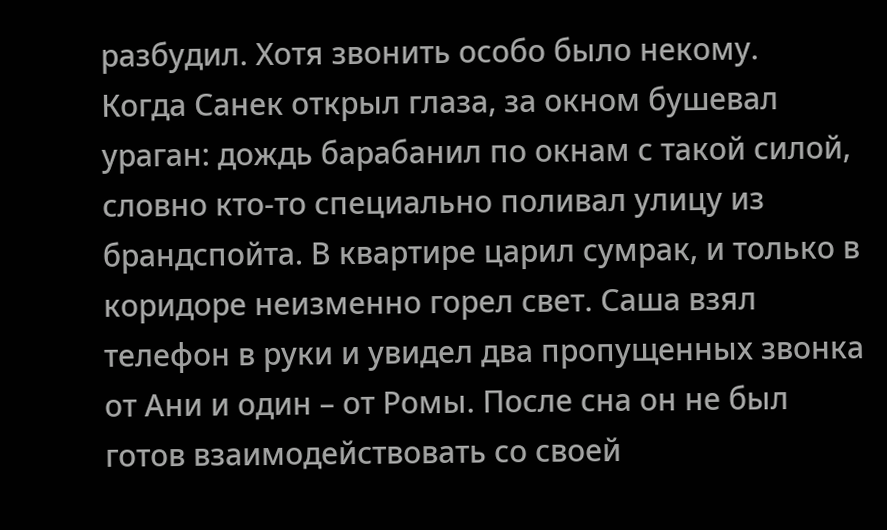разбудил. Хотя звонить особо было некому.
Когда Санек открыл глаза, за окном бушевал ураган: дождь барабанил по окнам с такой силой, словно кто-то специально поливал улицу из брандспойта. В квартире царил сумрак, и только в коридоре неизменно горел свет. Саша взял телефон в руки и увидел два пропущенных звонка от Ани и один – от Ромы. После сна он не был готов взаимодействовать со своей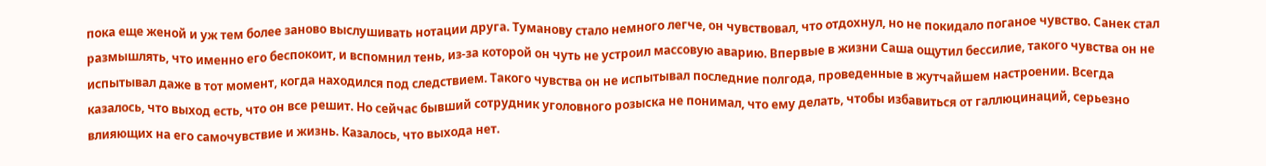пока еще женой и уж тем более заново выслушивать нотации друга. Туманову стало немного легче, он чувствовал, что отдохнул, но не покидало поганое чувство. Санек стал размышлять, что именно его беспокоит, и вспомнил тень, из-за которой он чуть не устроил массовую аварию. Впервые в жизни Саша ощутил бессилие, такого чувства он не испытывал даже в тот момент, когда находился под следствием. Такого чувства он не испытывал последние полгода, проведенные в жутчайшем настроении. Всегда казалось, что выход есть, что он все решит. Но сейчас бывший сотрудник уголовного розыска не понимал, что ему делать, чтобы избавиться от галлюцинаций, серьезно влияющих на его самочувствие и жизнь. Казалось, что выхода нет.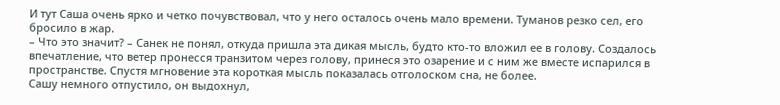И тут Саша очень ярко и четко почувствовал, что у него осталось очень мало времени. Туманов резко сел, его бросило в жар.
– Что это значит? – Санек не понял, откуда пришла эта дикая мысль, будто кто-то вложил ее в голову. Создалось впечатление, что ветер пронесся транзитом через голову, принеся это озарение и с ним же вместе испарился в пространстве. Спустя мгновение эта короткая мысль показалась отголоском сна, не более.
Сашу немного отпустило, он выдохнул,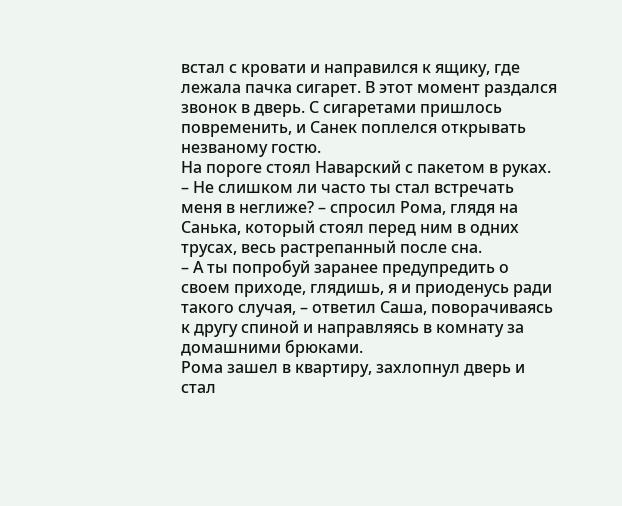встал с кровати и направился к ящику, где лежала пачка сигарет. В этот момент раздался звонок в дверь. С сигаретами пришлось повременить, и Санек поплелся открывать незваному гостю.
На пороге стоял Наварский с пакетом в руках.
– Не слишком ли часто ты стал встречать меня в неглиже? – спросил Рома, глядя на Санька, который стоял перед ним в одних трусах, весь растрепанный после сна.
– А ты попробуй заранее предупредить о своем приходе, глядишь, я и приоденусь ради такого случая, – ответил Саша, поворачиваясь к другу спиной и направляясь в комнату за домашними брюками.
Рома зашел в квартиру, захлопнул дверь и стал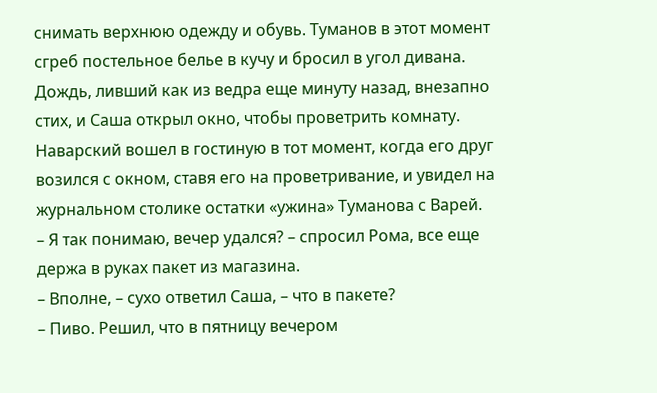снимать верхнюю одежду и обувь. Туманов в этот момент сгреб постельное белье в кучу и бросил в угол дивана. Дождь, ливший как из ведра еще минуту назад, внезапно стих, и Саша открыл окно, чтобы проветрить комнату.
Наварский вошел в гостиную в тот момент, когда его друг возился с окном, ставя его на проветривание, и увидел на журнальном столике остатки «ужина» Туманова с Варей.
– Я так понимаю, вечер удался? – спросил Рома, все еще держа в руках пакет из магазина.
– Вполне, – сухо ответил Саша, – что в пакете?
– Пиво. Решил, что в пятницу вечером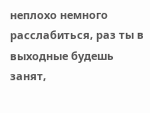неплохо немного расслабиться, раз ты в выходные будешь занят,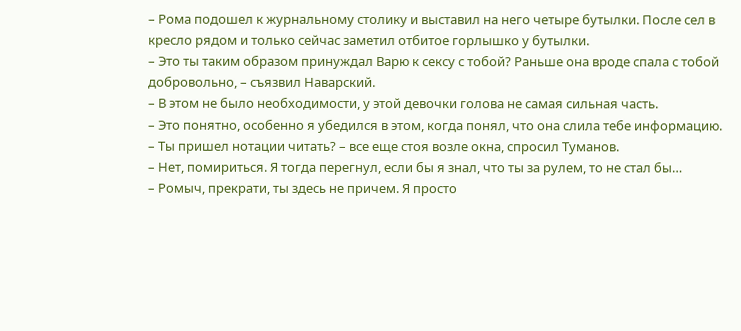– Рома подошел к журнальному столику и выставил на него четыре бутылки. После сел в кресло рядом и только сейчас заметил отбитое горлышко у бутылки.
– Это ты таким образом принуждал Варю к сексу с тобой? Раньше она вроде спала с тобой добровольно, – съязвил Наварский.
– В этом не было необходимости, у этой девочки голова не самая сильная часть.
– Это понятно, особенно я убедился в этом, когда понял, что она слила тебе информацию.
– Ты пришел нотации читать? – все еще стоя возле окна, спросил Туманов.
– Нет, помириться. Я тогда перегнул, если бы я знал, что ты за рулем, то не стал бы…
– Ромыч, прекрати, ты здесь не причем. Я просто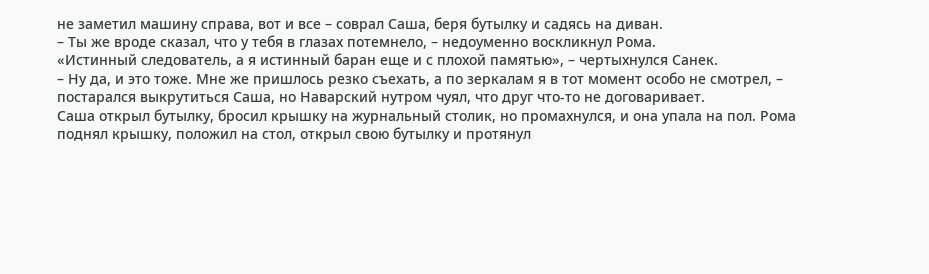не заметил машину справа, вот и все – соврал Саша, беря бутылку и садясь на диван.
– Ты же вроде сказал, что у тебя в глазах потемнело, – недоуменно воскликнул Рома.
«Истинный следователь, а я истинный баран еще и с плохой памятью», – чертыхнулся Санек.
– Ну да, и это тоже. Мне же пришлось резко съехать, а по зеркалам я в тот момент особо не смотрел, – постарался выкрутиться Саша, но Наварский нутром чуял, что друг что-то не договаривает.
Саша открыл бутылку, бросил крышку на журнальный столик, но промахнулся, и она упала на пол. Рома поднял крышку, положил на стол, открыл свою бутылку и протянул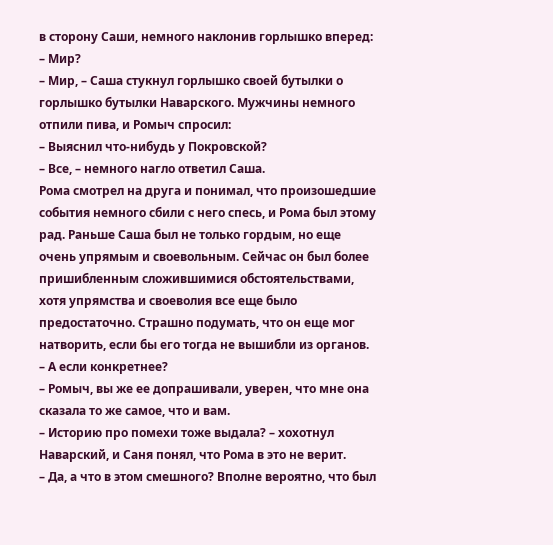в сторону Саши, немного наклонив горлышко вперед:
– Мир?
– Мир, – Саша стукнул горлышко своей бутылки о горлышко бутылки Наварского. Мужчины немного отпили пива, и Ромыч спросил:
– Выяснил что-нибудь у Покровской?
– Все, – немного нагло ответил Саша.
Рома смотрел на друга и понимал, что произошедшие события немного сбили с него спесь, и Рома был этому рад. Раньше Саша был не только гордым, но еще очень упрямым и своевольным. Сейчас он был более пришибленным сложившимися обстоятельствами, хотя упрямства и своеволия все еще было предостаточно. Страшно подумать, что он еще мог натворить, если бы его тогда не вышибли из органов.
– А если конкретнее?
– Ромыч, вы же ее допрашивали, уверен, что мне она сказала то же самое, что и вам.
– Историю про помехи тоже выдала? – хохотнул Наварский, и Саня понял, что Рома в это не верит.
– Да, а что в этом смешного? Вполне вероятно, что был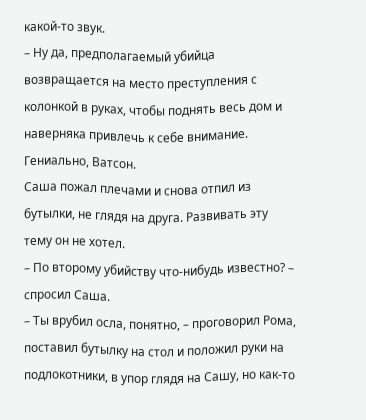какой-то звук.
– Ну да, предполагаемый убийца возвращается на место преступления с колонкой в руках, чтобы поднять весь дом и наверняка привлечь к себе внимание. Гениально, Ватсон.
Саша пожал плечами и снова отпил из бутылки, не глядя на друга. Развивать эту тему он не хотел.
– По второму убийству что-нибудь известно? – спросил Саша.
– Ты врубил осла, понятно, – проговорил Рома, поставил бутылку на стол и положил руки на подлокотники, в упор глядя на Сашу, но как-то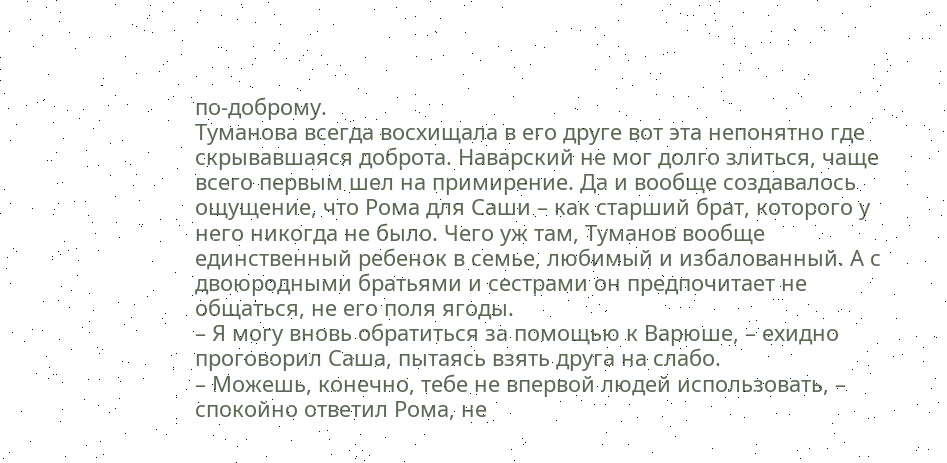по-доброму.
Туманова всегда восхищала в его друге вот эта непонятно где скрывавшаяся доброта. Наварский не мог долго злиться, чаще всего первым шел на примирение. Да и вообще создавалось ощущение, что Рома для Саши – как старший брат, которого у него никогда не было. Чего уж там, Туманов вообще единственный ребенок в семье, любимый и избалованный. А с двоюродными братьями и сестрами он предпочитает не общаться, не его поля ягоды.
– Я могу вновь обратиться за помощью к Варюше, – ехидно проговорил Саша, пытаясь взять друга на слабо.
– Можешь, конечно, тебе не впервой людей использовать, – спокойно ответил Рома, не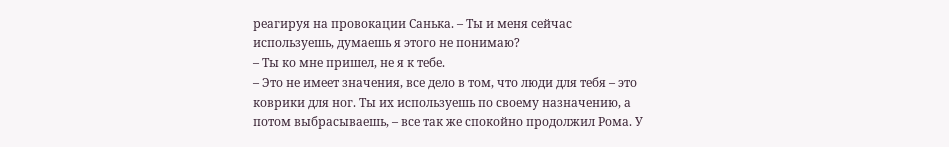реагируя на провокации Санька. – Ты и меня сейчас используешь, думаешь я этого не понимаю?
– Ты ко мне пришел, не я к тебе.
– Это не имеет значения, все дело в том, что люди для тебя – это коврики для ног. Ты их используешь по своему назначению, а потом выбрасываешь, – все так же спокойно продолжил Рома. У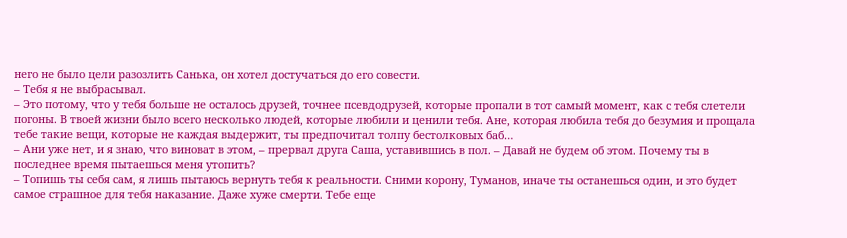него не было цели разозлить Санька, он хотел достучаться до его совести.
– Тебя я не выбрасывал.
– Это потому, что у тебя больше не осталось друзей, точнее псевдодрузей, которые пропали в тот самый момент, как с тебя слетели погоны. В твоей жизни было всего несколько людей, которые любили и ценили тебя. Ане, которая любила тебя до безумия и прощала тебе такие вещи, которые не каждая выдержит, ты предпочитал толпу бестолковых баб…
– Ани уже нет, и я знаю, что виноват в этом, – прервал друга Саша, уставившись в пол. – Давай не будем об этом. Почему ты в последнее время пытаешься меня утопить?
– Топишь ты себя сам, я лишь пытаюсь вернуть тебя к реальности. Сними корону, Туманов, иначе ты останешься один, и это будет самое страшное для тебя наказание. Даже хуже смерти. Тебе еще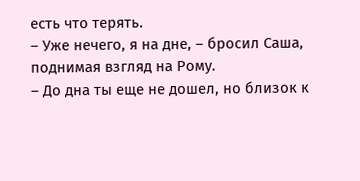есть что терять.
– Уже нечего, я на дне, – бросил Саша, поднимая взгляд на Рому.
– До дна ты еще не дошел, но близок к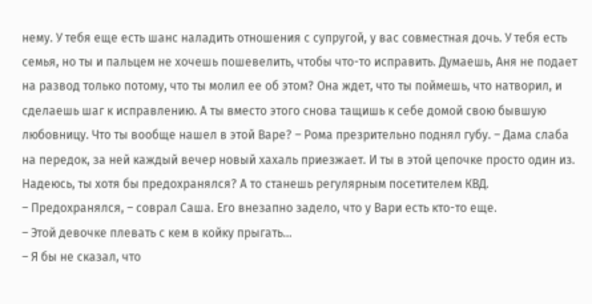нему. У тебя еще есть шанс наладить отношения с супругой, у вас совместная дочь. У тебя есть семья, но ты и пальцем не хочешь пошевелить, чтобы что-то исправить. Думаешь, Аня не подает на развод только потому, что ты молил ее об этом? Она ждет, что ты поймешь, что натворил, и сделаешь шаг к исправлению. А ты вместо этого снова тащишь к себе домой свою бывшую любовницу. Что ты вообще нашел в этой Варе? – Рома презрительно поднял губу. – Дама слаба на передок, за ней каждый вечер новый хахаль приезжает. И ты в этой цепочке просто один из. Надеюсь, ты хотя бы предохранялся? А то станешь регулярным посетителем КВД.
– Предохранялся, – соврал Саша. Его внезапно задело, что у Вари есть кто-то еще.
– Этой девочке плевать с кем в койку прыгать…
– Я бы не сказал, что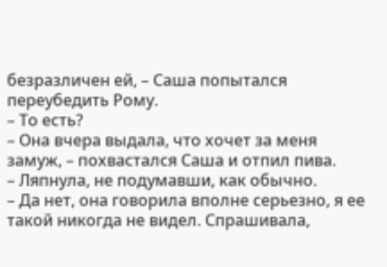безразличен ей, – Саша попытался переубедить Рому.
– То есть?
– Она вчера выдала, что хочет за меня замуж, – похвастался Саша и отпил пива.
– Ляпнула, не подумавши, как обычно.
– Да нет, она говорила вполне серьезно, я ее такой никогда не видел. Спрашивала,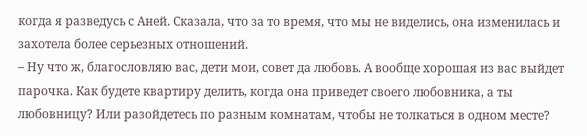когда я разведусь с Аней. Сказала, что за то время, что мы не виделись, она изменилась и захотела более серьезных отношений.
– Ну что ж, благословляю вас, дети мои, совет да любовь. А вообще хорошая из вас выйдет парочка. Как будете квартиру делить, когда она приведет своего любовника, а ты любовницу? Или разойдетесь по разным комнатам, чтобы не толкаться в одном месте?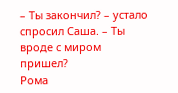– Ты закончил? – устало спросил Саша. – Ты вроде с миром пришел?
Рома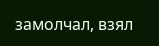замолчал, взял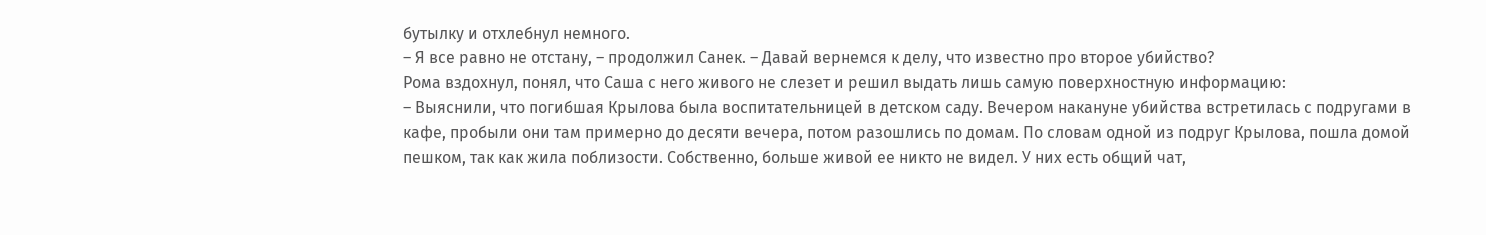бутылку и отхлебнул немного.
– Я все равно не отстану, – продолжил Санек. – Давай вернемся к делу, что известно про второе убийство?
Рома вздохнул, понял, что Саша с него живого не слезет и решил выдать лишь самую поверхностную информацию:
– Выяснили, что погибшая Крылова была воспитательницей в детском саду. Вечером накануне убийства встретилась с подругами в кафе, пробыли они там примерно до десяти вечера, потом разошлись по домам. По словам одной из подруг Крылова, пошла домой пешком, так как жила поблизости. Собственно, больше живой ее никто не видел. У них есть общий чат,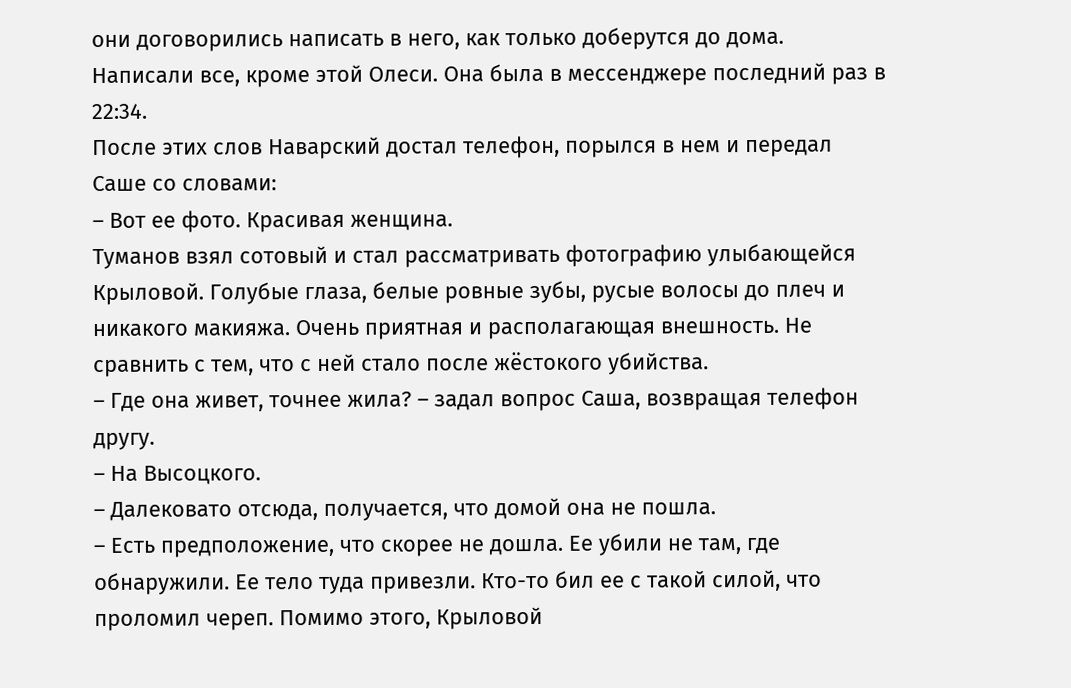они договорились написать в него, как только доберутся до дома. Написали все, кроме этой Олеси. Она была в мессенджере последний раз в 22:34.
После этих слов Наварский достал телефон, порылся в нем и передал Саше со словами:
– Вот ее фото. Красивая женщина.
Туманов взял сотовый и стал рассматривать фотографию улыбающейся Крыловой. Голубые глаза, белые ровные зубы, русые волосы до плеч и никакого макияжа. Очень приятная и располагающая внешность. Не сравнить с тем, что с ней стало после жёстокого убийства.
– Где она живет, точнее жила? – задал вопрос Саша, возвращая телефон другу.
– На Высоцкого.
– Далековато отсюда, получается, что домой она не пошла.
– Есть предположение, что скорее не дошла. Ее убили не там, где обнаружили. Ее тело туда привезли. Кто-то бил ее с такой силой, что проломил череп. Помимо этого, Крыловой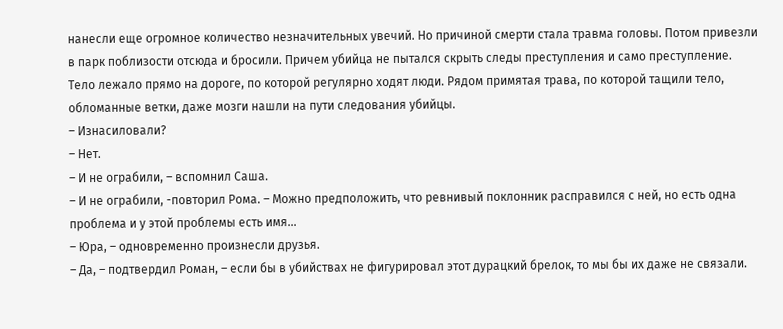нанесли еще огромное количество незначительных увечий. Но причиной смерти стала травма головы. Потом привезли в парк поблизости отсюда и бросили. Причем убийца не пытался скрыть следы преступления и само преступление. Тело лежало прямо на дороге, по которой регулярно ходят люди. Рядом примятая трава, по которой тащили тело, обломанные ветки, даже мозги нашли на пути следования убийцы.
– Изнасиловали?
– Нет.
– И не ограбили, – вспомнил Саша.
– И не ограбили, -повторил Рома. – Можно предположить, что ревнивый поклонник расправился с ней, но есть одна проблема и у этой проблемы есть имя…
– Юра, – одновременно произнесли друзья.
– Да, – подтвердил Роман, – если бы в убийствах не фигурировал этот дурацкий брелок, то мы бы их даже не связали.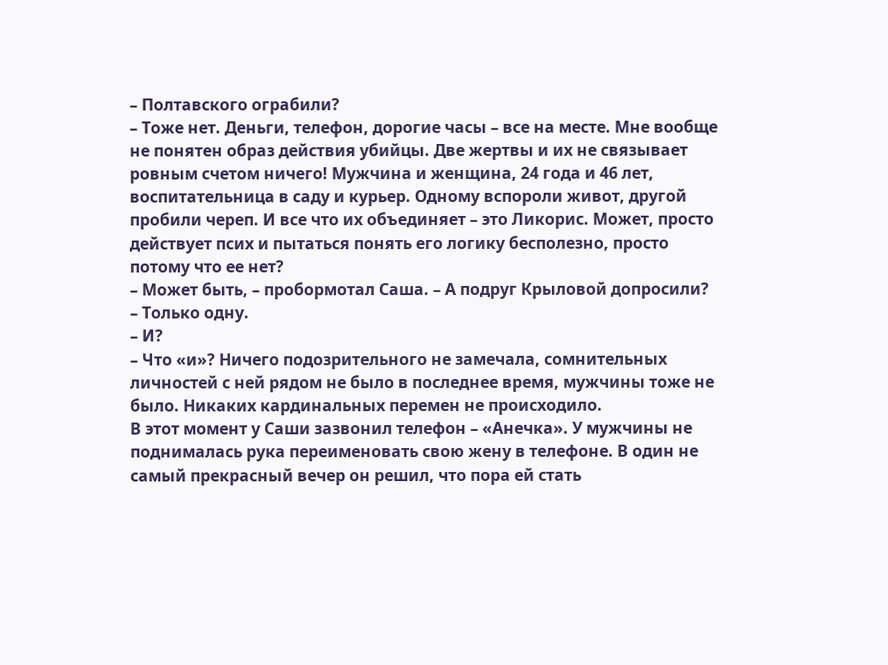– Полтавского ограбили?
– Тоже нет. Деньги, телефон, дорогие часы – все на месте. Мне вообще не понятен образ действия убийцы. Две жертвы и их не связывает ровным счетом ничего! Мужчина и женщина, 24 года и 46 лет, воспитательница в саду и курьер. Одному вспороли живот, другой пробили череп. И все что их объединяет – это Ликорис. Может, просто действует псих и пытаться понять его логику бесполезно, просто потому что ее нет?
– Может быть, – пробормотал Саша. – А подруг Крыловой допросили?
– Только одну.
– И?
– Что «и»? Ничего подозрительного не замечала, сомнительных личностей с ней рядом не было в последнее время, мужчины тоже не было. Никаких кардинальных перемен не происходило.
В этот момент у Саши зазвонил телефон – «Анечка». У мужчины не поднималась рука переименовать свою жену в телефоне. В один не самый прекрасный вечер он решил, что пора ей стать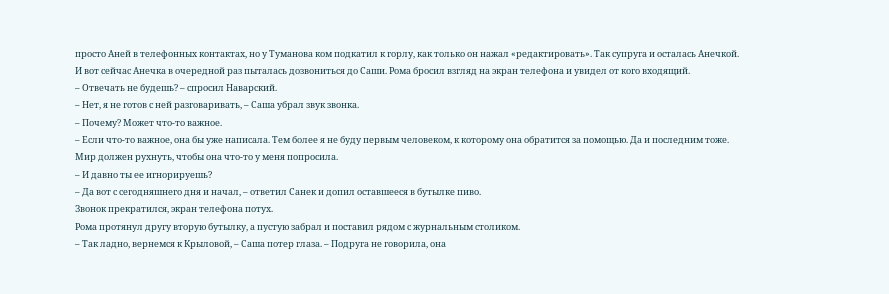просто Аней в телефонных контактах, но у Туманова ком подкатил к горлу, как только он нажал «редактировать». Так супруга и осталась Анечкой.
И вот сейчас Анечка в очередной раз пыталась дозвониться до Саши. Рома бросил взгляд на экран телефона и увидел от кого входящий.
– Отвечать не будешь? – спросил Наварский.
– Нет, я не готов с ней разговаривать, – Саша убрал звук звонка.
– Почему? Может что-то важное.
– Если что-то важное, она бы уже написала. Тем более я не буду первым человеком, к которому она обратится за помощью. Да и последним тоже. Мир должен рухнуть, чтобы она что-то у меня попросила.
– И давно ты ее игнорируешь?
– Да вот с сегодняшнего дня и начал, – ответил Санек и допил оставшееся в бутылке пиво.
Звонок прекратился, экран телефона потух.
Рома протянул другу вторую бутылку, а пустую забрал и поставил рядом с журнальным столиком.
– Так ладно, вернемся к Крыловой, – Саша потер глаза. – Подруга не говорила, она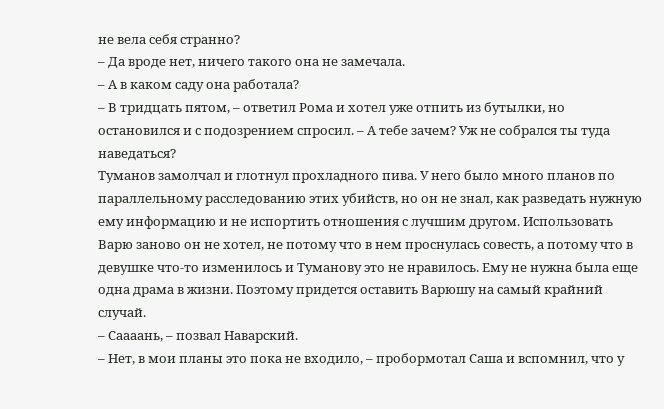не вела себя странно?
– Да вроде нет, ничего такого она не замечала.
– А в каком саду она работала?
– В тридцать пятом, – ответил Рома и хотел уже отпить из бутылки, но остановился и с подозрением спросил. – А тебе зачем? Уж не собрался ты туда наведаться?
Туманов замолчал и глотнул прохладного пива. У него было много планов по параллельному расследованию этих убийств, но он не знал, как разведать нужную ему информацию и не испортить отношения с лучшим другом. Использовать Варю заново он не хотел, не потому что в нем проснулась совесть, а потому что в девушке что-то изменилось и Туманову это не нравилось. Ему не нужна была еще одна драма в жизни. Поэтому придется оставить Варюшу на самый крайний случай.
– Саааань, – позвал Наварский.
– Нет, в мои планы это пока не входило, – пробормотал Саша и вспомнил, что у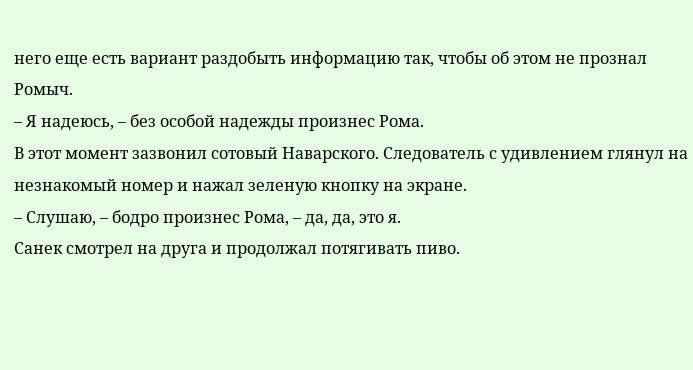него еще есть вариант раздобыть информацию так, чтобы об этом не прознал Ромыч.
– Я надеюсь, – без особой надежды произнес Рома.
В этот момент зазвонил сотовый Наварского. Следователь с удивлением глянул на незнакомый номер и нажал зеленую кнопку на экране.
– Слушаю, – бодро произнес Рома, – да, да, это я.
Санек смотрел на друга и продолжал потягивать пиво.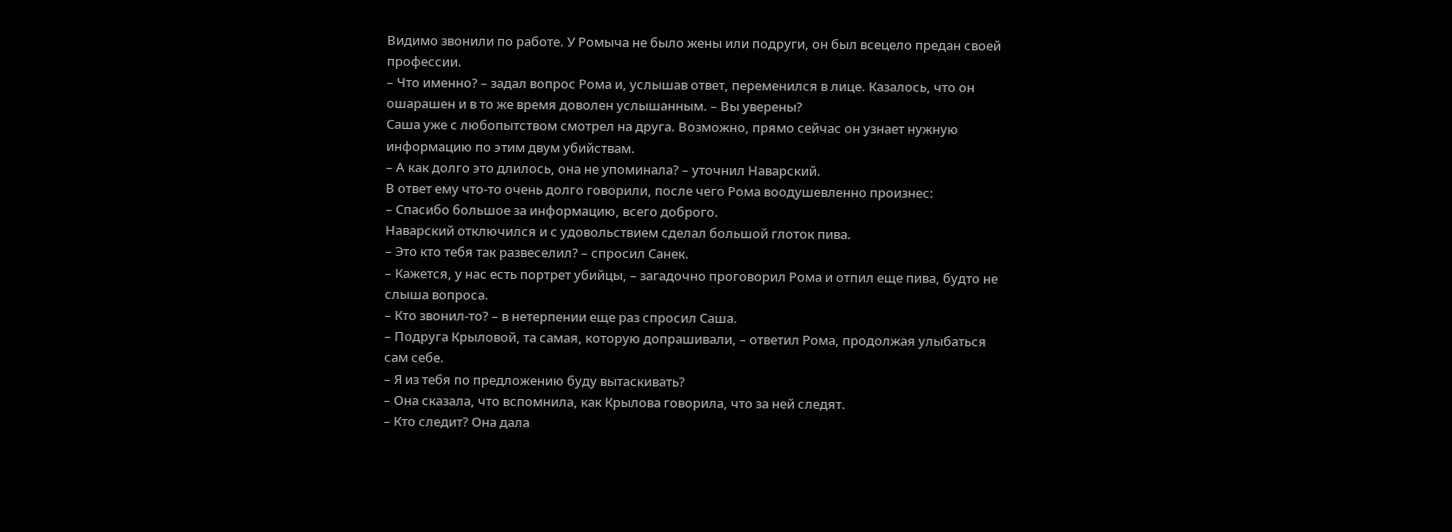Видимо звонили по работе. У Ромыча не было жены или подруги, он был всецело предан своей профессии.
– Что именно? – задал вопрос Рома и, услышав ответ, переменился в лице. Казалось, что он ошарашен и в то же время доволен услышанным. – Вы уверены?
Саша уже с любопытством смотрел на друга. Возможно, прямо сейчас он узнает нужную информацию по этим двум убийствам.
– А как долго это длилось, она не упоминала? – уточнил Наварский.
В ответ ему что-то очень долго говорили, после чего Рома воодушевленно произнес:
– Спасибо большое за информацию, всего доброго.
Наварский отключился и с удовольствием сделал большой глоток пива.
– Это кто тебя так развеселил? – спросил Санек.
– Кажется, у нас есть портрет убийцы, – загадочно проговорил Рома и отпил еще пива, будто не слыша вопроса.
– Кто звонил-то? – в нетерпении еще раз спросил Саша.
– Подруга Крыловой, та самая, которую допрашивали, – ответил Рома, продолжая улыбаться сам себе.
– Я из тебя по предложению буду вытаскивать?
– Она сказала, что вспомнила, как Крылова говорила, что за ней следят.
– Кто следит? Она дала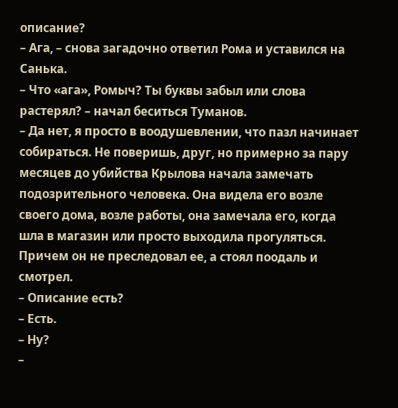описание?
– Ага, – снова загадочно ответил Рома и уставился на Санька.
– Что «ага», Ромыч? Ты буквы забыл или слова растерял? – начал беситься Туманов.
– Да нет, я просто в воодушевлении, что пазл начинает собираться. Не поверишь, друг, но примерно за пару месяцев до убийства Крылова начала замечать подозрительного человека. Она видела его возле своего дома, возле работы, она замечала его, когда шла в магазин или просто выходила прогуляться. Причем он не преследовал ее, а стоял поодаль и смотрел.
– Описание есть?
– Есть.
– Ну?
–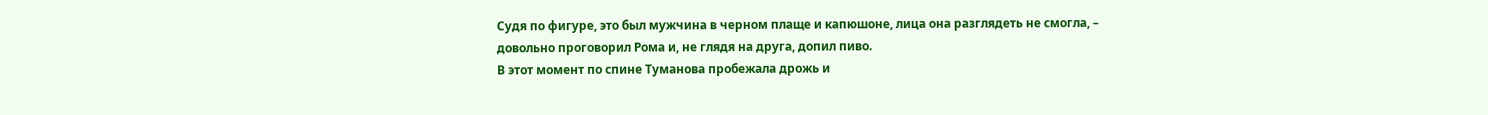Судя по фигуре, это был мужчина в черном плаще и капюшоне, лица она разглядеть не смогла, – довольно проговорил Рома и, не глядя на друга, допил пиво.
В этот момент по спине Туманова пробежала дрожь и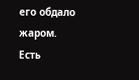его обдало жаром. Есть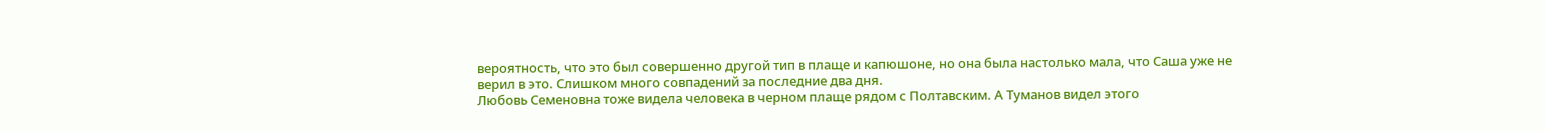вероятность, что это был совершенно другой тип в плаще и капюшоне, но она была настолько мала, что Саша уже не верил в это. Слишком много совпадений за последние два дня.
Любовь Семеновна тоже видела человека в черном плаще рядом с Полтавским. А Туманов видел этого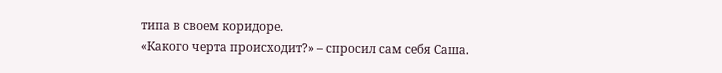типа в своем коридоре.
«Какого черта происходит?» – спросил сам себя Саша.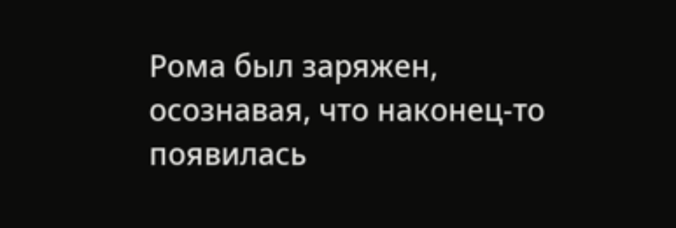Рома был заряжен, осознавая, что наконец-то появилась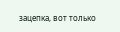зацепка, вот только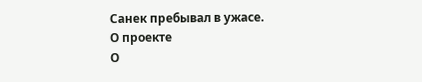Санек пребывал в ужасе.
О проекте
О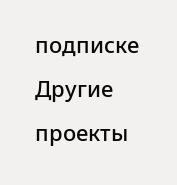подписке
Другие проекты